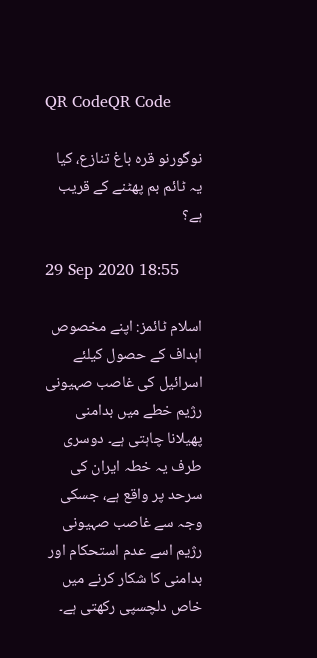QR CodeQR Code

نوگورنو قرہ باغ تنازع، کیا یہ ٹائم بم پھٹنے کے قریب ہے؟

29 Sep 2020 18:55

اسلام ٹائمز: اپنے مخصوص اہداف کے حصول کیلئے اسرائیل کی غاصب صہیونی رژیم خطے میں بدامنی پھیلانا چاہتی ہے۔ دوسری طرف یہ خطہ ایران کی سرحد پر واقع ہے، جسکی وجہ سے غاصب صہیونی رژیم اسے عدم استحکام اور بدامنی کا شکار کرنے میں خاص دلچسپی رکھتی ہے۔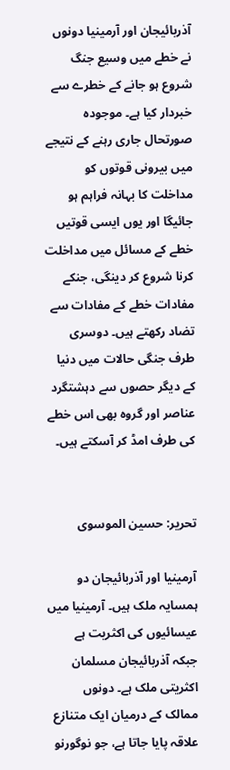آذربائیجان اور آرمینیا دونوں نے خطے میں وسیع جنگ شروع ہو جانے کے خطرے سے خبردار کیا ہے۔ موجودہ صورتحال جاری رہنے کے نتیجے میں بیرونی قوتوں کو مداخلت کا بہانہ فراہم ہو جائیگا اور یوں ایسی قوتیں خطے کے مسائل میں مداخلت کرنا شروع کر دینگی، جنکے مفادات خطے کے مفادات سے تضاد رکھتے ہیں۔ دوسری طرف جنگی حالات میں دنیا کے دیگر حصوں سے دہشتگرد عناصر اور گروہ بھی اس خطے کی طرف امڈ کر آسکتے ہیں۔


تحریر: حسین الموسوی

آرمینیا اور آذربائیجان دو ہمسایہ ملک ہیں۔ آرمینیا میں عیسائیوں کی اکثریت ہے جبکہ آذربائیجان مسلمان اکثریتی ملک ہے۔ دونوں ممالک کے درمیان ایک متنازع علاقہ پایا جاتا ہے، جو نوگورنو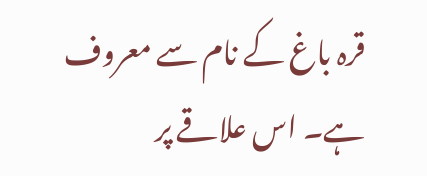قرہ باغ کے نام سے معروف ہے۔ اس علاقے پر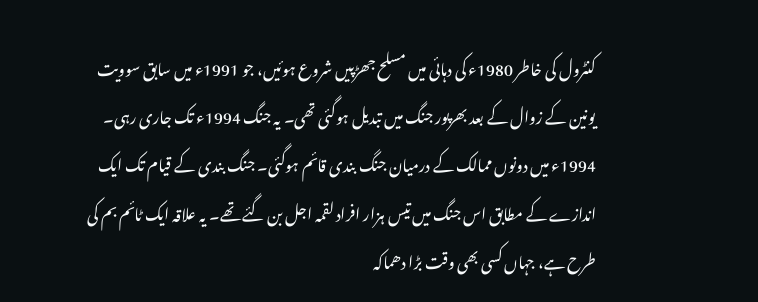کنٹرول کی خاطر 1980ء کی دہائی میں مسلح جھڑپیں شروع ہوئیں، جو 1991ء میں سابق سوویت یونین کے زوال کے بعد بھرپور جنگ میں تبدیل ہوگئی تھی۔ یہ جنگ 1994ء تک جاری رہی۔ 1994ء میں دونوں ممالک کے درمیان جنگ بندی قائم ہوگئی۔ جنگ بندی کے قیام تک ایک اندازے کے مطابق اس جنگ میں تیس ہزار افراد لقمہ اجل بن گئے تھے۔ یہ علاقہ ایک ٹائم بم کی طرح ہے، جہاں کسی بھی وقت بڑا دھماکہ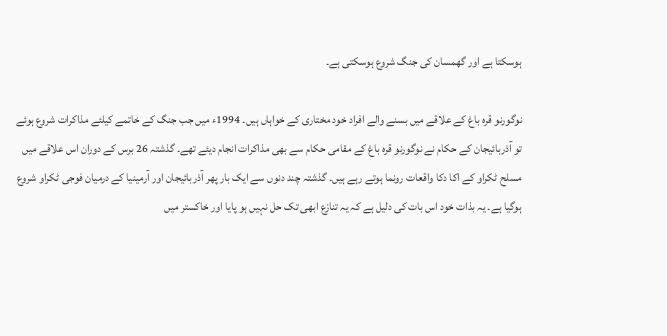ہوسکتا ہے اور گھمسان کی جنگ شروع ہوسکتی ہے۔

نوگورنو قرہ باغ کے علاقے میں بسنے والے افراد خود مختاری کے خواہاں ہیں۔ 1994ء میں جب جنگ کے خاتمے کیلئے مذاکرات شروع ہوئے تو آذربائیجان کے حکام نے نوگورنو قرہ باغ کے مقامی حکام سے بھی مذاکرات انجام دیئے تھے۔ گذشتہ 26 برس کے دوران اس علاقے میں مسلح ٹکراو کے اکا دکا واقعات رونما ہوتے رہے ہیں۔ گذشتہ چند دنوں سے ایک بار پھر آذربائیجان اور آرمینیا کے درمیان فوجی ٹکراو شروع ہوگیا ہے۔ یہ بذات خود اس بات کی دلیل ہے کہ یہ تنازع ابھی تک حل نہیں ہو پایا اور خاکستر میں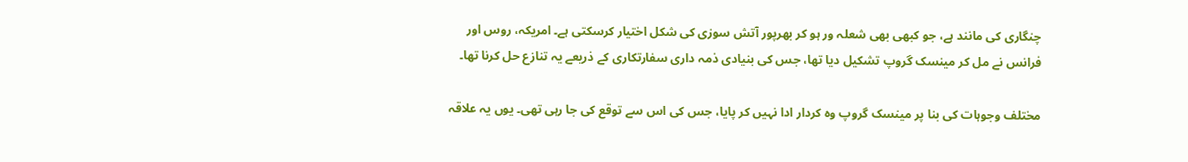چنگاری کی مانند ہے، جو کبھی بھی شعلہ ور ہو کر بھرپور آتش سوزی کی شکل اختیار کرسکتی ہے۔ امریکہ، روس اور فرانس نے مل کر مینسک گروپ تشکیل دیا تھا، جس کی بنیادی ذمہ داری سفارتکاری کے ذریعے یہ تنازع حل کرنا تھا۔

مختلف وجوہات کی بنا پر مینسک گروپ وہ کردار ادا نہیں کر پایا، جس کی اس سے توقع کی جا رہی تھی۔ یوں یہ علاقہ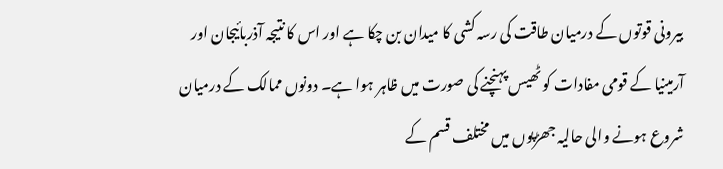بیرونی قوتوں کے درمیان طاقت کی رسہ کشی کا میدان بن چکا ہے اور اس کا نتیجہ آذربائیجان اور آرمینیا کے قومی مفادات کو ٹھیس پہنچنے کی صورت میں ظاہر ہوا ہے۔ دونوں ممالک کے درمیان شروع ہونے والی حالیہ جھڑپوں میں مختلف قسم کے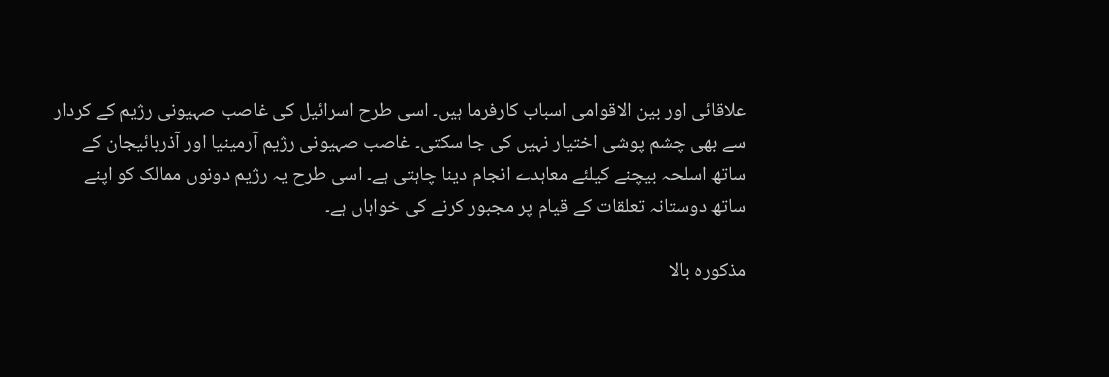علاقائی اور بین الاقوامی اسباب کارفرما ہیں۔ اسی طرح اسرائیل کی غاصب صہیونی رژیم کے کردار سے بھی چشم پوشی اختیار نہیں کی جا سکتی۔ غاصب صہیونی رژیم آرمینیا اور آذربائیجان کے ساتھ اسلحہ بیچنے کیلئے معاہدے انجام دینا چاہتی ہے۔ اسی طرح یہ رژیم دونوں ممالک کو اپنے ساتھ دوستانہ تعلقات کے قیام پر مجبور کرنے کی خواہاں ہے۔

مذکورہ بالا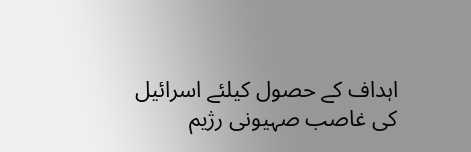اہداف کے حصول کیلئے اسرائیل کی غاصب صہیونی رژیم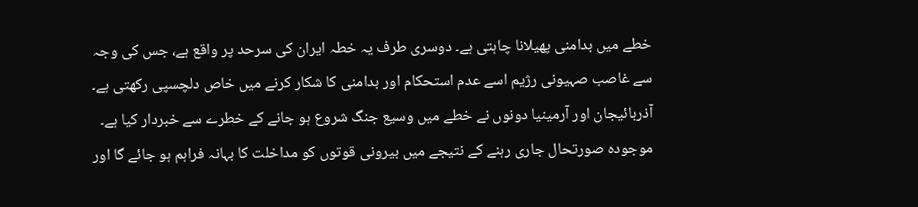خطے میں بدامنی پھیلانا چاہتی ہے۔ دوسری طرف یہ خطہ ایران کی سرحد پر واقع ہے، جس کی وجہ سے غاصب صہیونی رژیم اسے عدم استحکام اور بدامنی کا شکار کرنے میں خاص دلچسپی رکھتی ہے۔ آذربائیجان اور آرمینیا دونوں نے خطے میں وسیع جنگ شروع ہو جانے کے خطرے سے خبردار کیا ہے۔ موجودہ صورتحال جاری رہنے کے نتیجے میں بیرونی قوتوں کو مداخلت کا بہانہ فراہم ہو جائے گا اور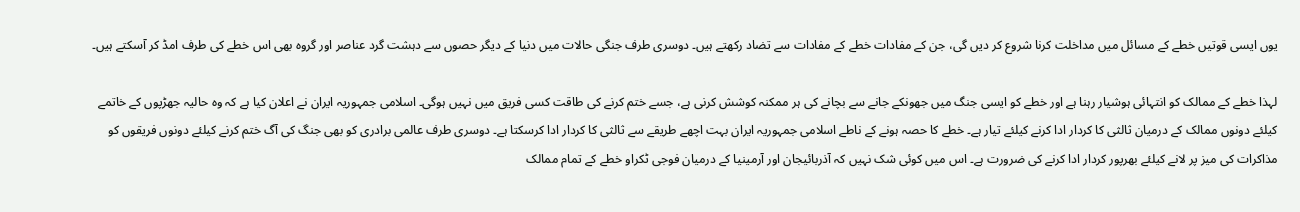یوں ایسی قوتیں خطے کے مسائل میں مداخلت کرنا شروع کر دیں گی، جن کے مفادات خطے کے مفادات سے تضاد رکھتے ہیں۔ دوسری طرف جنگی حالات میں دنیا کے دیگر حصوں سے دہشت گرد عناصر اور گروہ بھی اس خطے کی طرف امڈ کر آسکتے ہیں۔

لہذا خطے کے ممالک کو انتہائی ہوشیار رہنا ہے اور خطے کو ایسی جنگ میں جھونکے جانے سے بچانے کی ہر ممکنہ کوشش کرنی ہے، جسے ختم کرنے کی طاقت کسی فریق میں نہیں ہوگی۔ اسلامی جمہوریہ ایران نے اعلان کیا ہے کہ وہ حالیہ جھڑپوں کے خاتمے کیلئے دونوں ممالک کے درمیان ثالثی کا کردار ادا کرنے کیلئے تیار ہے۔ خطے کا حصہ ہونے کے ناطے اسلامی جمہوریہ ایران بہت اچھے طریقے سے ثالثی کا کردار ادا کرسکتا ہے۔ دوسری طرف عالمی برادری کو بھی جنگ کی آگ ختم کرنے کیلئے دونوں فریقوں کو مذاکرات کی میز پر لانے کیلئے بھرپور کردار ادا کرنے کی ضرورت ہے۔ اس میں کوئی شک نہیں کہ آذربائیجان اور آرمینیا کے درمیان فوجی ٹکراو خطے کے تمام ممالک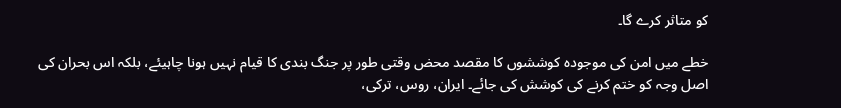کو متاثر کرے گا۔

خطے میں امن کی موجودہ کوششوں کا مقصد محض وقتی طور پر جنگ بندی کا قیام نہیں ہونا چاہیئے، بلکہ اس بحران کی اصل وجہ کو ختم کرنے کی کوشش کی جائے۔ ایران، روس، ترکی،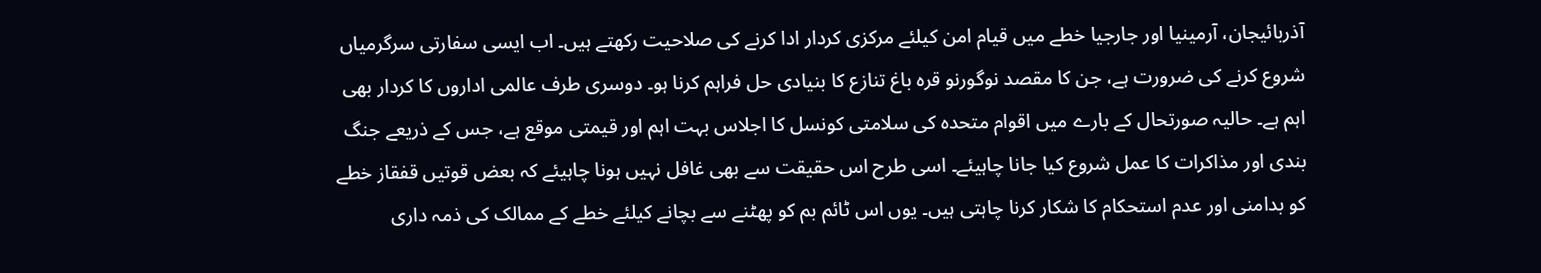آذربائیجان، آرمینیا اور جارجیا خطے میں قیام امن کیلئے مرکزی کردار ادا کرنے کی صلاحیت رکھتے ہیں۔ اب ایسی سفارتی سرگرمیاں شروع کرنے کی ضرورت ہے، جن کا مقصد نوگورنو قرہ باغ تنازع کا بنیادی حل فراہم کرنا ہو۔ دوسری طرف عالمی اداروں کا کردار بھی اہم ہے۔ حالیہ صورتحال کے بارے میں اقوام متحدہ کی سلامتی کونسل کا اجلاس بہت اہم اور قیمتی موقع ہے، جس کے ذریعے جنگ بندی اور مذاکرات کا عمل شروع کیا جانا چاہیئے۔ اسی طرح اس حقیقت سے بھی غافل نہیں ہونا چاہیئے کہ بعض قوتیں قفقاز خطے کو بدامنی اور عدم استحکام کا شکار کرنا چاہتی ہیں۔ یوں اس ٹائم بم کو پھٹنے سے بچانے کیلئے خطے کے ممالک کی ذمہ داری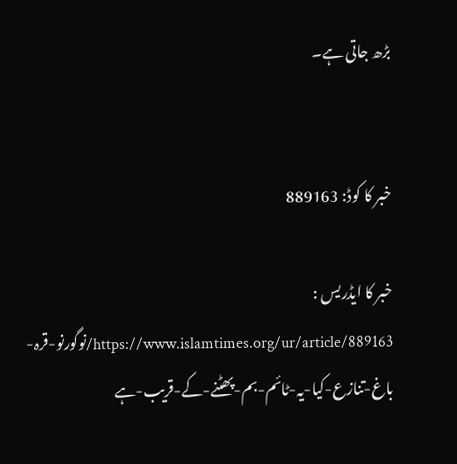بڑھ جاتی ہے۔


خبر کا کوڈ: 889163

خبر کا ایڈریس :
https://www.islamtimes.org/ur/article/889163/نوگورنو-قرہ-باغ-تنازع-کیا-یہ-ٹائم-بم-پھٹنے-کے-قریب-ہے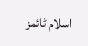اسلام ٹائمز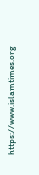https://www.islamtimes.org